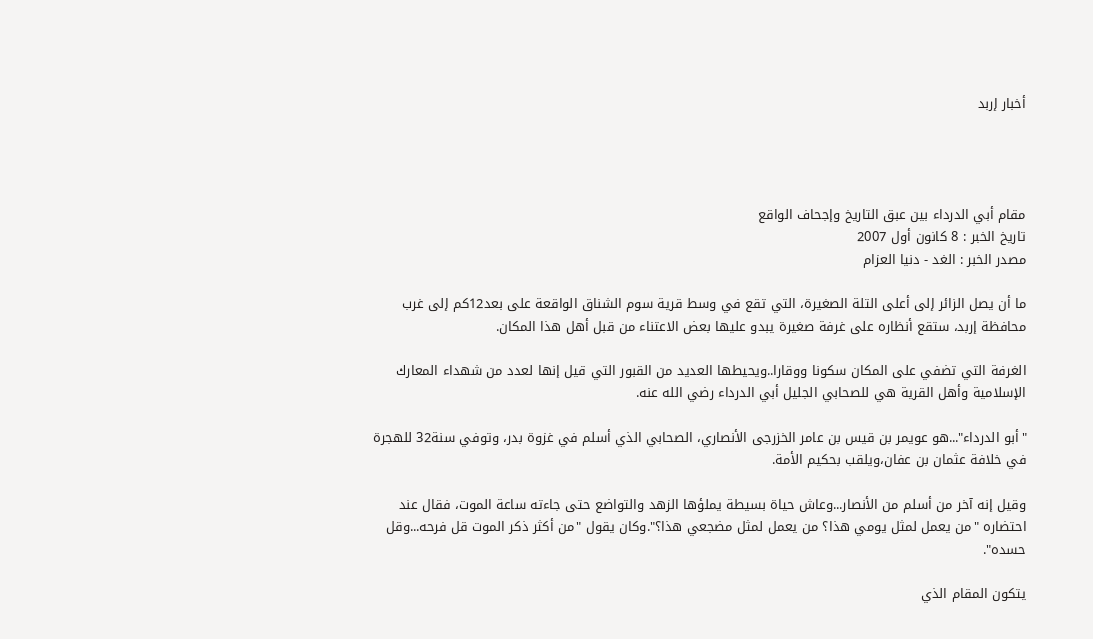أخبار إربد




مقام أبي الدرداء بين عبق التاريخ وإجحاف الواقع
تاريخ الخبر : 8 كانون أول 2007
مصدر الخبر : الغد - دنيا العزام

ما أن يصل الزائر إلى أعلى التلة الصغيرة، التي تقع في وسط قرية سوم الشناق الواقعة على بعد12كم إلى غرب محافظة إربد، ستقع أنظاره على غرفة صغيرة يبدو عليها بعض الاعتناء من قبل أهل هذا المكان.

الغرفة التي تضفي على المكان سكونا ووقارا..ويحيطها العديد من القبور التي قيل إنها لعدد من شهداء المعارك الإسلامية وأهل القرية هي للصحابي الجليل أبي الدرداء رضي الله عنه.

"أبو الدرداء"...هو عويمر بن قيس بن عامر الخزرجى الأنصاري، الصحابي الذي أسلم في غزوة بدر، وتوفي سنة32 للهجرة في خلافة عثمان بن عفان،ويلقب بحكيم الأمة.

وقيل إنه آخر من أسلم من الأنصار...وعاش حياة بسيطة يملؤها الزهد والتواضع حتى جاءته ساعة الموت، فقال عند احتضاره "من يعمل لمثل يومي هذا؟ من يعمل لمثل مضجعي هذا؟".وكان يقول "من أكثر ذكر الموت قل فرحه...وقل حسده".

يتكون المقام الذي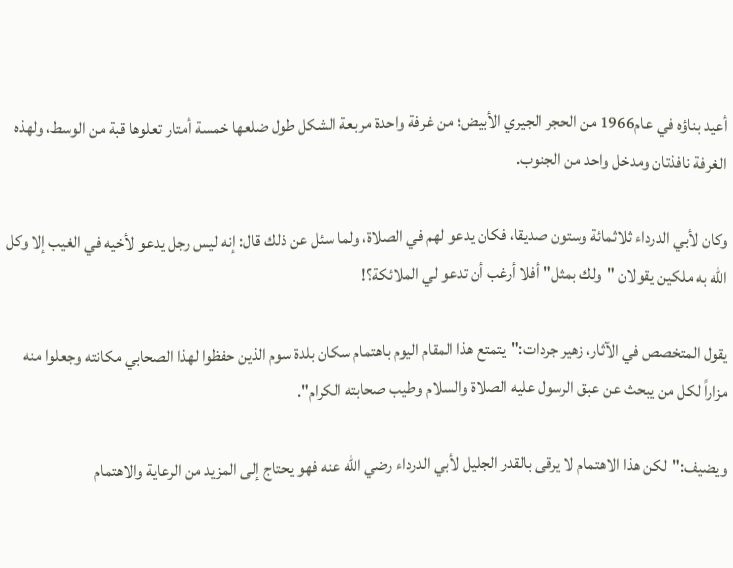أعيد بناؤه في عام1966 من الحجر الجيري الأبيض؛ من غرفة واحدة مربعة الشكل طول ضلعها خمسة أمتار تعلوها قبة من الوسط، ولهذه الغرفة نافذتان ومدخل واحد من الجنوب.

وكان لأبي الدرداء ثلاثمائة وستون صديقا، فكان يدعو لهم في الصلاة، ولما سئل عن ذلك قال: إنه ليس رجل يدعو لأخيه في الغيب إلا وكل الله به ملكين يقولان "ولك بمثل" أفلا أرغب أن تدعو لي الملائكة؟!

يقول المتخصص في الآثار، زهير جردات:"يتمتع هذا المقام اليوم باهتمام سكان بلدة سوم الذين حفظوا لهذا الصحابي مكانته وجعلوا منه مزاراً لكل من يبحث عن عبق الرسول عليه الصلاة والسلام وطيب صحابته الكرام".

ويضيف:"لكن هذا الاهتمام لا يرقى بالقدر الجليل لأبي الدرداء رضي الله عنه فهو يحتاج إلى المزيد من الرعاية والاهتمام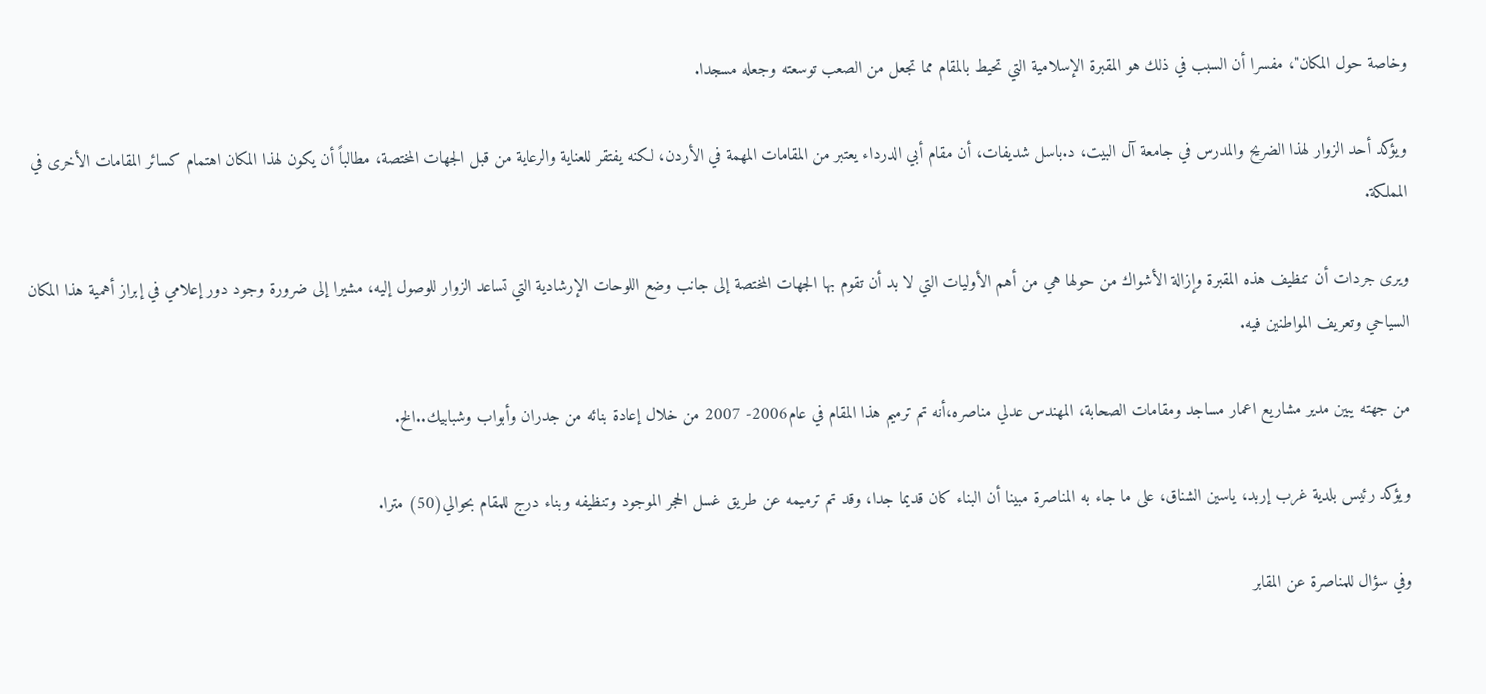وخاصة حول المكان"، مفسرا أن السبب في ذلك هو المقبرة الإسلامية التي تحيط بالمقام مما تجعل من الصعب توسعته وجعله مسجدا.

ويؤكد أحد الزوار لهذا الضريح والمدرس في جامعة آل البيت، د.باسل شديفات، أن مقام أبي الدرداء يعتبر من المقامات المهمة في الأردن، لكنه يفتقر للعناية والرعاية من قبل الجهات المختصة، مطالباً أن يكون لهذا المكان اهتمام كسائر المقامات الأخرى في المملكة.

ويرى جردات أن تنظيف هذه المقبرة وإزالة الأشواك من حولها هي من أهم الأوليات التي لا بد أن تقوم بها الجهات المختصة إلى جانب وضع اللوحات الإرشادية التي تساعد الزوار للوصول إليه، مشيرا إلى ضرورة وجود دور إعلامي في إبراز أهمية هذا المكان السياحي وتعريف المواطنين فيه.

من جهته يبين مدير مشاريع اعمار مساجد ومقامات الصحابة، المهندس عدلي مناصره،أنه تم ترميم هذا المقام في عام2006- 2007 من خلال إعادة بنائه من جدران وأبواب وشبابيك..الخ.

ويؤكد رئيس بلدية غرب إربد، ياسين الشناق، على ما جاء به المناصرة مبينا أن البناء كان قديما جدا، وقد تم ترميمه عن طريق غسل الحجر الموجود وتنظيفه وبناء درج للمقام بحوالي(50) مترا.

وفي سؤال للمناصرة عن المقابر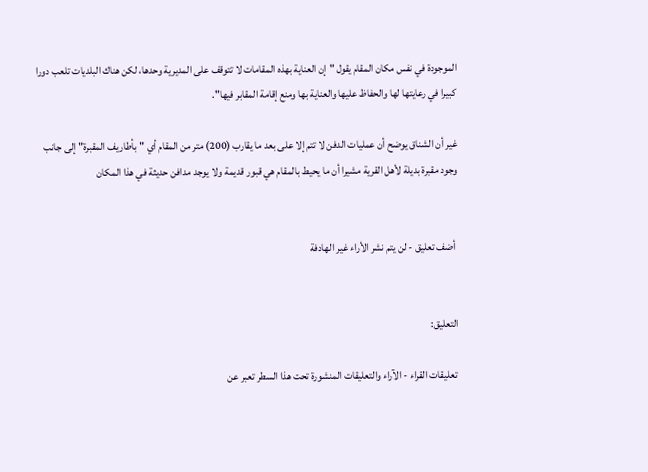الموجودة في نفس مكان المقام يقول "إن العناية بهذه المقامات لا تتوقف على المديرية وحدها، لكن هناك البلديات تلعب دورا كبيرا في رعايتها لها والحفاظ عليها والعناية بها ومنع إقامة المقابر فيها".

غير أن الشناق يوضح أن عمليات الدفن لا تتم إلا على بعد ما يقارب (200) متر من المقام أي "بأطاريف المقبرة" إلى جانب وجود مقبرة بديلة لأهل القرية مشيرا أن ما يحيط بالمقام هي قبور قديمة ولا يوجد مدافن حديثة في هذا المكان


 أضف تعليق - لن يتم نشر الأراء غير الهادفة


التعليق:

 تعليقات القراء - الآراء والتعليقات المنشورة تحت هذا السطر تعبر عن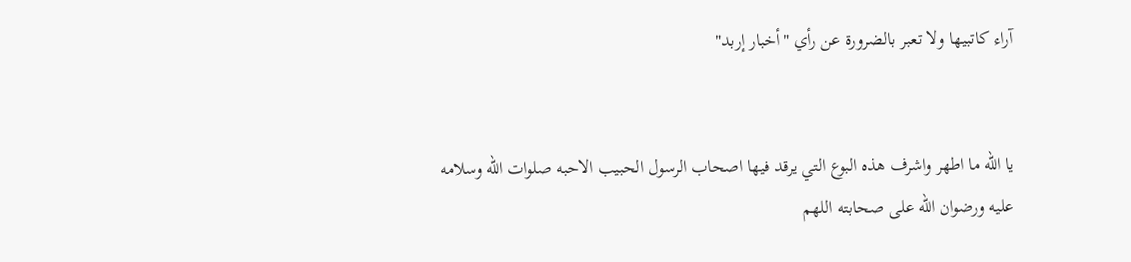آراء كاتبيها ولا تعبر بالضرورة عن رأي "أخبار إربد"


يا الله ما اطهر واشرف هذه البوع التي يرقد فيها اصحاب الرسول الحبيب الاحبه صلوات الله وسلامه عليه ورضوان الله على صحابته اللهم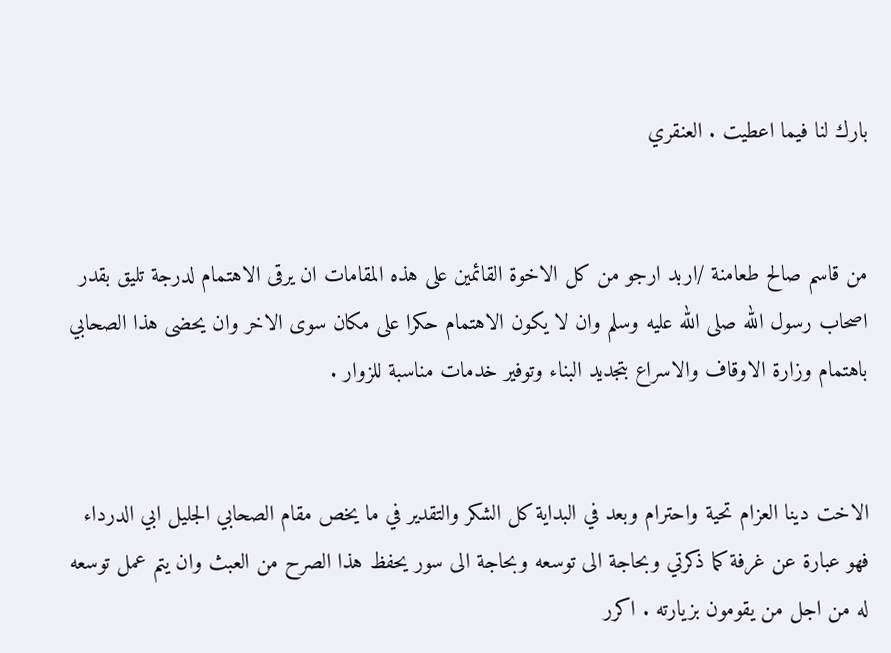بارك لنا فيما اعطيت . العنقري


من قاسم صالح طعامنة /اربد ارجو من كل الاخوة القائمين على هذه المقامات ان يرقى الاهتمام لدرجة تليق بقدر اصحاب رسول الله صلى الله عليه وسلم وان لا يكون الاهتمام حكرا على مكان سوى الاخر وان يحضى هذا الصحابي باهتمام وزارة الاوقاف والاسراع بتجديد البناء وتوفير خدمات مناسبة للزوار .


الاخت دينا العزام تحية واحترام وبعد في البداية كل الشكر والتقدير في ما يخص مقام الصحابي الجليل ابي الدرداء فهو عبارة عن غرفة كما ذكرتي وبحاجة الى توسعه وبحاجة الى سور يحفظ هذا الصرح من العبث وان يتم عمل توسعه له من اجل من يقومون بزيارته . اكرر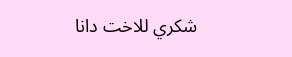شكري للاخت دانا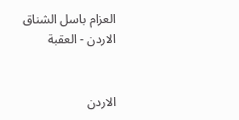العزام باسل الشناق الاردن - العقبة


الاردن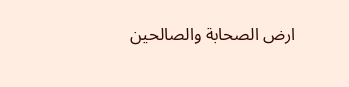ارض الصحابة والصالحين